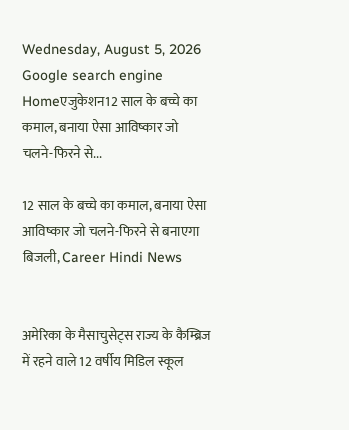Wednesday, August 5, 2026
Google search engine
Homeएजुकेशन12 साल के बच्चे का कमाल, बनाया ऐसा आविष्कार जो चलने-फिरने से...

12 साल के बच्चे का कमाल, बनाया ऐसा आविष्कार जो चलने-फिरने से बनाएगा बिजली, Career Hindi News


अमेरिका के मैसाचुसेट्स राज्य के कैम्ब्रिज में रहने वाले 12 वर्षीय मिडिल स्कूल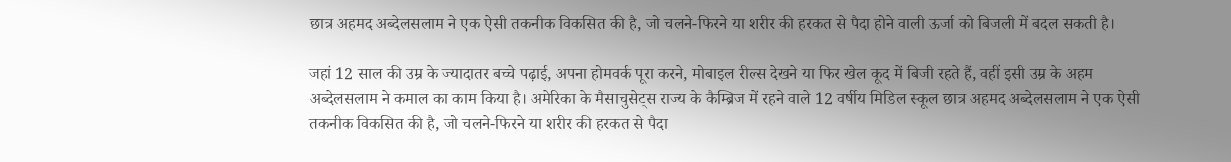छात्र अहमद अब्देलसलाम ने एक ऐसी तकनीक विकसित की है, जो चलने-फिरने या शरीर की हरकत से पैदा होने वाली ऊर्जा को बिजली में बदल सकती है।

जहां 12 साल की उम्र के ज्यादातर बच्चे पढ़ाई, अपना होमवर्क पूरा करने, मोबाइल रील्स देखने या फिर खेल कूद में बिजी रहते हैं, वहीं इसी उम्र के अहम अब्देलसलाम ने कमाल का काम किया है। अमेरिका के मैसाचुसेट्स राज्य के कैम्ब्रिज में रहने वाले 12 वर्षीय मिडिल स्कूल छात्र अहमद अब्देलसलाम ने एक ऐसी तकनीक विकसित की है, जो चलने-फिरने या शरीर की हरकत से पैदा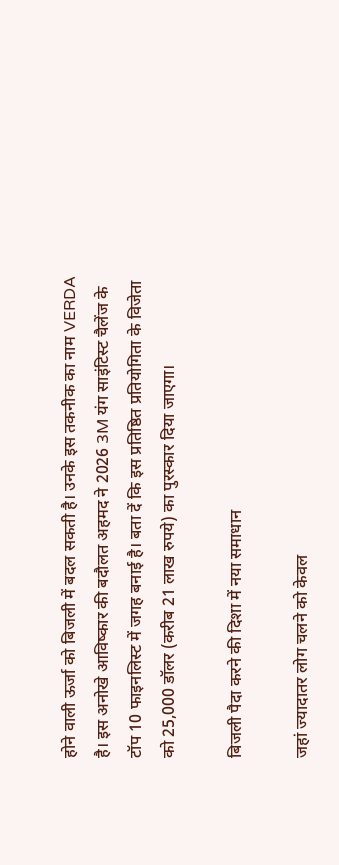होने वाली ऊर्जा को बिजली में बदल सकती है। उनके इस तकनीक का नाम VERDA है। इस अनोखे आविष्कार की बदौलत अहमद ने 2026 3M यंग साइंटिस्ट चैलेंज के टॉप 10 फाइनलिस्ट में जगह बनाई है। बता दें कि इस प्रतिष्ठित प्रतियोगिता के विजेता को 25,000 डॉलर (करीब 21 लाख रुपये) का पुरस्कार दिया जाएगा।

बिजली पैदा करने की दिशा में नया समाधान

जहां ज्यादातर लोग चलने को केवल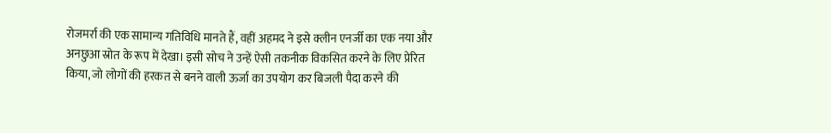रोजमर्रा की एक सामान्य गतिविधि मानते हैं, वहीं अहमद ने इसे क्लीन एनर्जी का एक नया और अनछुआ स्रोत के रूप में देखा। इसी सोच ने उन्हें ऐसी तकनीक विकसित करने के लिए प्रेरित किया, जो लोगों की हरकत से बनने वाली ऊर्जा का उपयोग कर बिजली पैदा करने की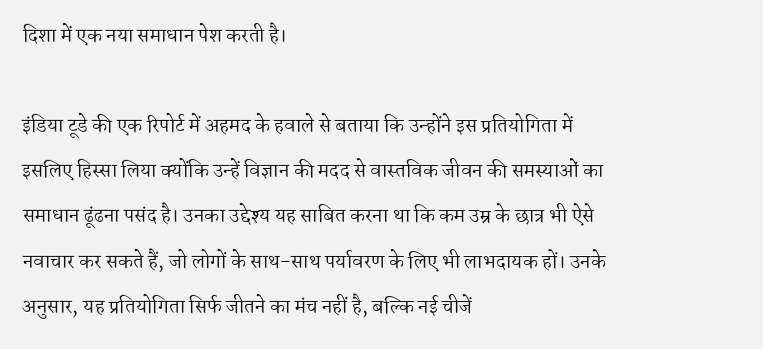दिशा में एक नया समाधान पेश करती है।

इंडिया टूडे की एक रिपोर्ट में अहमद के हवाले से बताया कि उन्होंने इस प्रतियोगिता में इसलिए हिस्सा लिया क्योंकि उन्हें विज्ञान की मदद से वास्तविक जीवन की समस्याओं का समाधान ढूंढना पसंद है। उनका उद्देश्य यह साबित करना था कि कम उम्र के छात्र भी ऐसे नवाचार कर सकते हैं, जो लोगों के साथ-साथ पर्यावरण के लिए भी लाभदायक हों। उनके अनुसार, यह प्रतियोगिता सिर्फ जीतने का मंच नहीं है, बल्कि नई चीजें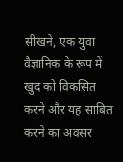सीखने, एक युवा वैज्ञानिक के रूप में खुद को विकसित करने और यह साबित करने का अवसर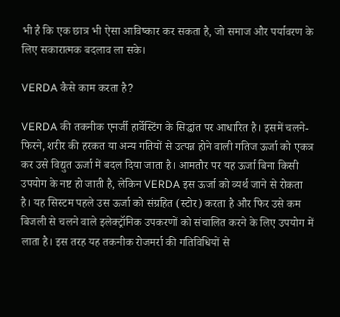भी है कि एक छात्र भी ऐसा आविष्कार कर सकता है, जो समाज और पर्यावरण के लिए सकारात्मक बदलाव ला सके।

VERDA कैसे काम करता है?

VERDA की तकनीक एनर्जी हार्वेस्टिंग के सिद्धांत पर आधारित है। इसमें चलने-फिरने, शरीर की हरकत या अन्य गतियों से उत्पन्न होने वाली गतिज ऊर्जा को एकत्र कर उसे विद्युत ऊर्जा में बदल दिया जाता है। आमतौर पर यह ऊर्जा बिना किसी उपयोग के नष्ट हो जाती है, लेकिन VERDA इस ऊर्जा को व्यर्थ जाने से रोकता है। यह सिस्टम पहले उस ऊर्जा को संग्रहित (स्टोर) करता है और फिर उसे कम बिजली से चलने वाले इलेक्ट्रॉनिक उपकरणों को संचालित करने के लिए उपयोग में लाता है। इस तरह यह तकनीक रोजमर्रा की गतिविधियों से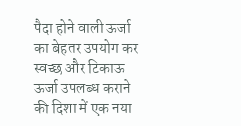पैदा होने वाली ऊर्जा का बेहतर उपयोग कर स्वच्छ और टिकाऊ ऊर्जा उपलब्ध कराने की दिशा में एक नया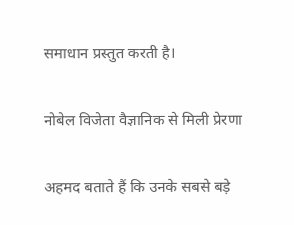समाधान प्रस्तुत करती है।

नोबेल विजेता वैज्ञानिक से मिली प्रेरणा

अहमद बताते हैं कि उनके सबसे बड़े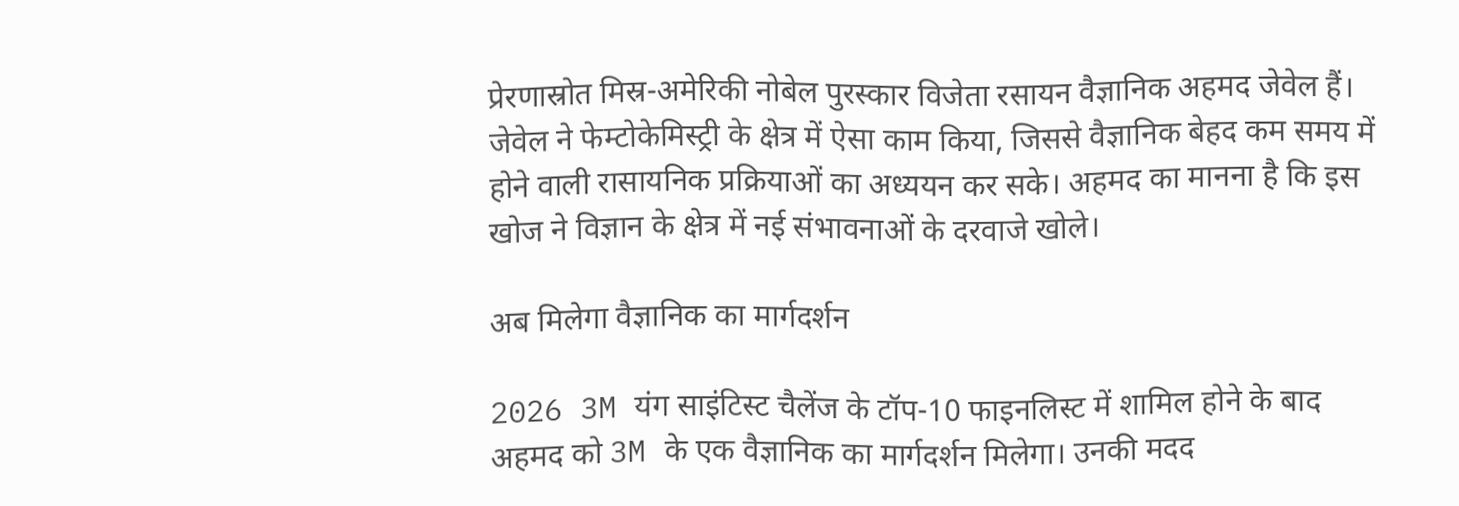प्रेरणास्रोत मिस्र-अमेरिकी नोबेल पुरस्कार विजेता रसायन वैज्ञानिक अहमद जेवेल हैं। जेवेल ने फेम्टोकेमिस्ट्री के क्षेत्र में ऐसा काम किया, जिससे वैज्ञानिक बेहद कम समय में होने वाली रासायनिक प्रक्रियाओं का अध्ययन कर सके। अहमद का मानना है कि इस खोज ने विज्ञान के क्षेत्र में नई संभावनाओं के दरवाजे खोले।

अब मिलेगा वैज्ञानिक का मार्गदर्शन

2026 3M यंग साइंटिस्ट चैलेंज के टॉप-10 फाइनलिस्ट में शामिल होने के बाद अहमद को 3M के एक वैज्ञानिक का मार्गदर्शन मिलेगा। उनकी मदद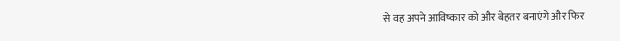से वह अपने आविष्कार को और बेहतर बनाएंगे और फिर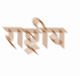राष्ट्रीय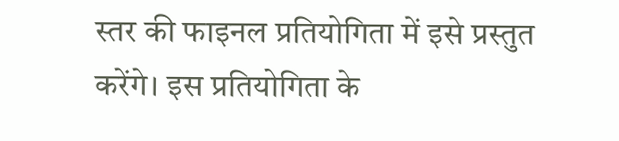स्तर की फाइनल प्रतियोगिता में इसे प्रस्तुत करेंगे। इस प्रतियोगिता के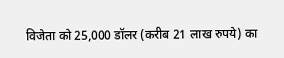विजेता को 25,000 डॉलर (करीब 21 लाख रुपये) का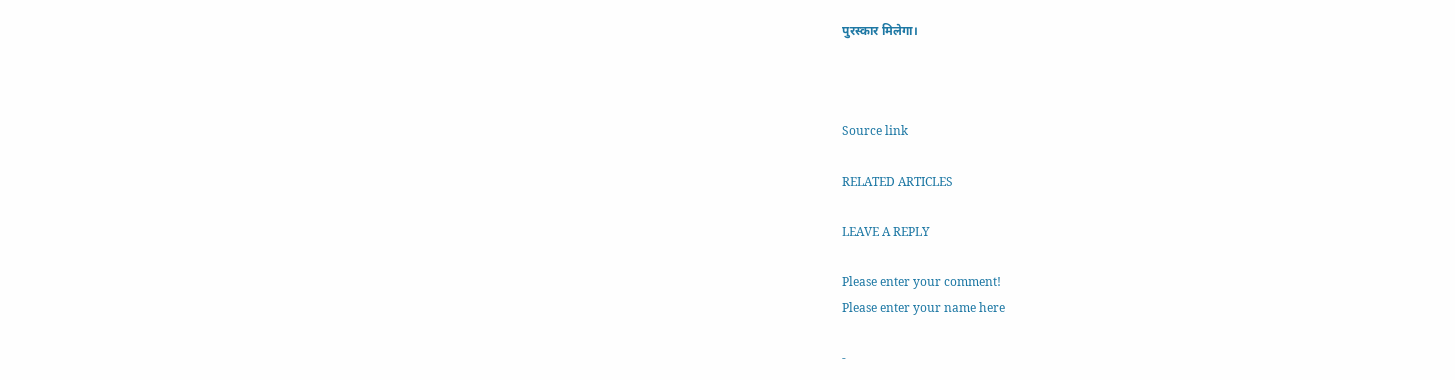पुरस्कार मिलेगा।



Source link

RELATED ARTICLES

LEAVE A REPLY

Please enter your comment!
Please enter your name here

-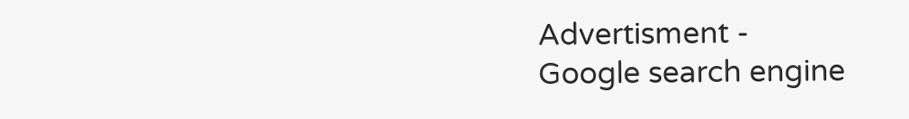Advertisment -
Google search engine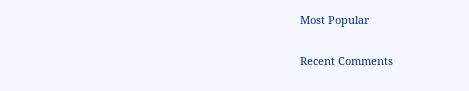Most Popular

Recent Comments